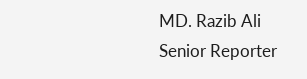MD. Razib Ali
Senior Reporter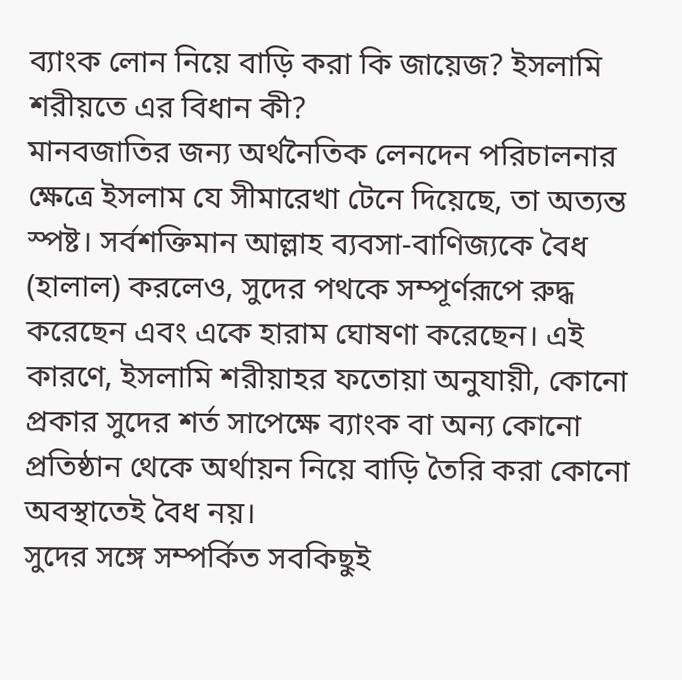ব্যাংক লোন নিয়ে বাড়ি করা কি জায়েজ? ইসলামি শরীয়তে এর বিধান কী?
মানবজাতির জন্য অর্থনৈতিক লেনদেন পরিচালনার ক্ষেত্রে ইসলাম যে সীমারেখা টেনে দিয়েছে, তা অত্যন্ত স্পষ্ট। সর্বশক্তিমান আল্লাহ ব্যবসা-বাণিজ্যকে বৈধ (হালাল) করলেও, সুদের পথকে সম্পূর্ণরূপে রুদ্ধ করেছেন এবং একে হারাম ঘোষণা করেছেন। এই কারণে, ইসলামি শরীয়াহর ফতোয়া অনুযায়ী, কোনো প্রকার সুদের শর্ত সাপেক্ষে ব্যাংক বা অন্য কোনো প্রতিষ্ঠান থেকে অর্থায়ন নিয়ে বাড়ি তৈরি করা কোনো অবস্থাতেই বৈধ নয়।
সুদের সঙ্গে সম্পর্কিত সবকিছুই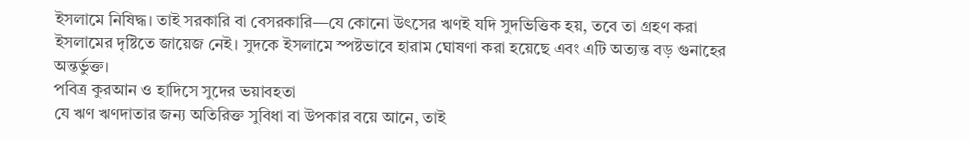ইসলামে নিষিদ্ধ। তাই সরকারি বা বেসরকারি—যে কোনো উৎসের ঋণই যদি সুদভিত্তিক হয়, তবে তা গ্রহণ করা ইসলামের দৃষ্টিতে জায়েজ নেই। সুদকে ইসলামে স্পষ্টভাবে হারাম ঘোষণা করা হয়েছে এবং এটি অত্যন্ত বড় গুনাহের অন্তর্ভুক্ত।
পবিত্র কুরআন ও হাদিসে সুদের ভয়াবহতা
যে ঋণ ঋণদাতার জন্য অতিরিক্ত সুবিধা বা উপকার বয়ে আনে, তাই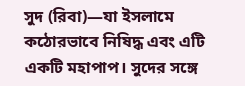সুদ (রিবা)—যা ইসলামে কঠোরভাবে নিষিদ্ধ এবং এটি একটি মহাপাপ। সুদের সঙ্গে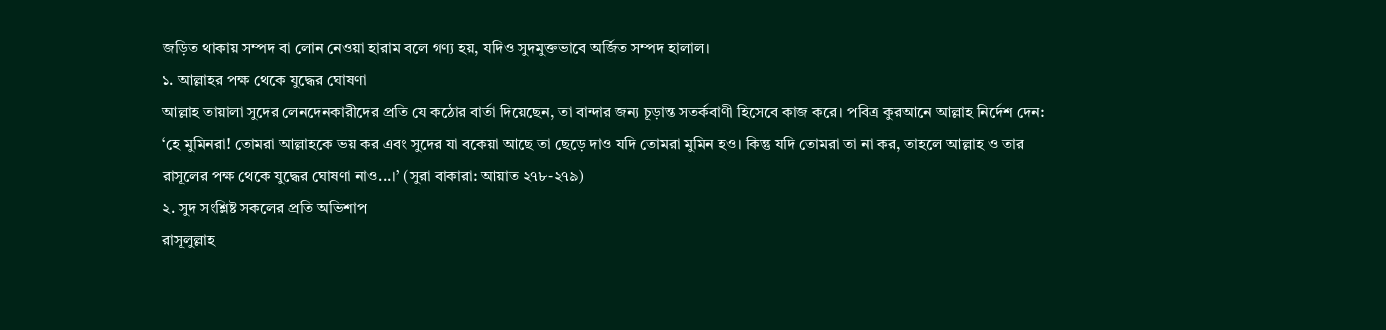জড়িত থাকায় সম্পদ বা লোন নেওয়া হারাম বলে গণ্য হয়, যদিও সুদমুক্তভাবে অর্জিত সম্পদ হালাল।
১. আল্লাহর পক্ষ থেকে যুদ্ধের ঘোষণা
আল্লাহ তায়ালা সুদের লেনদেনকারীদের প্রতি যে কঠোর বার্তা দিয়েছেন, তা বান্দার জন্য চূড়ান্ত সতর্কবাণী হিসেবে কাজ করে। পবিত্র কুরআনে আল্লাহ নির্দেশ দেন:
‘হে মুমিনরা! তোমরা আল্লাহকে ভয় কর এবং সুদের যা বকেয়া আছে তা ছেড়ে দাও যদি তোমরা মুমিন হও। কিন্তু যদি তোমরা তা না কর, তাহলে আল্লাহ ও তার রাসূলের পক্ষ থেকে যুদ্ধের ঘোষণা নাও...।’ (সুরা বাকারা: আয়াত ২৭৮-২৭৯)
২. সুদ সংশ্লিষ্ট সকলের প্রতি অভিশাপ
রাসূলুল্লাহ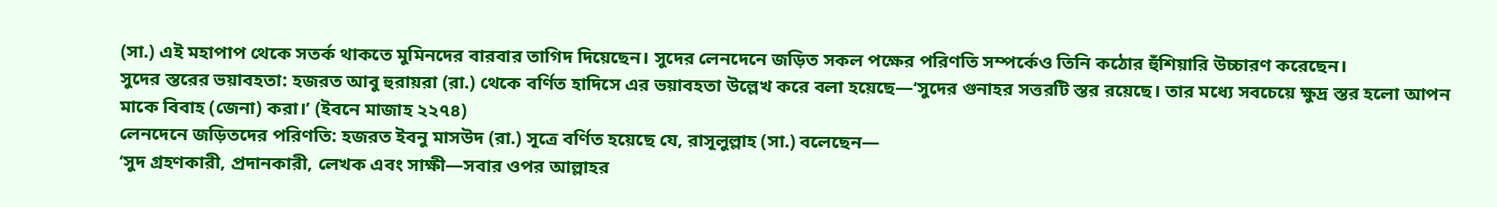(সা.) এই মহাপাপ থেকে সতর্ক থাকতে মুমিনদের বারবার তাগিদ দিয়েছেন। সুদের লেনদেনে জড়িত সকল পক্ষের পরিণতি সম্পর্কেও তিনি কঠোর হুঁশিয়ারি উচ্চারণ করেছেন।
সুদের স্তরের ভয়াবহতা: হজরত আবু হুরায়রা (রা.) থেকে বর্ণিত হাদিসে এর ভয়াবহতা উল্লেখ করে বলা হয়েছে—‘সুদের গুনাহর সত্তরটি স্তর রয়েছে। তার মধ্যে সবচেয়ে ক্ষুদ্র স্তর হলো আপন মাকে বিবাহ (জেনা) করা।’ (ইবনে মাজাহ ২২৭৪)
লেনদেনে জড়িতদের পরিণতি: হজরত ইবনু মাসউদ (রা.) সূত্রে বর্ণিত হয়েছে যে, রাসূলুল্লাহ (সা.) বলেছেন—
‘সুদ গ্রহণকারী, প্রদানকারী, লেখক এবং সাক্ষী—সবার ওপর আল্লাহর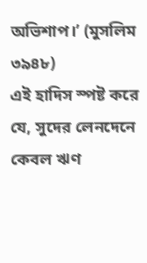অভিশাপ।’ (মুসলিম ৩৯৪৮)
এই হাদিস স্পষ্ট করে যে, সুদের লেনদেনে কেবল ঋণ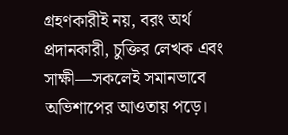গ্রহণকারীই নয়, বরং অর্থ প্রদানকারী, চুক্তির লেখক এবং সাক্ষী—সকলেই সমানভাবে অভিশাপের আওতায় পড়ে।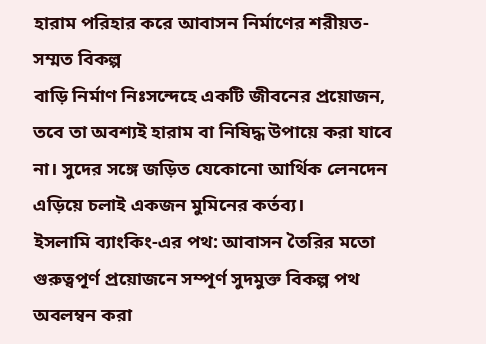হারাম পরিহার করে আবাসন নির্মাণের শরীয়ত-সম্মত বিকল্প
বাড়ি নির্মাণ নিঃসন্দেহে একটি জীবনের প্রয়োজন, তবে তা অবশ্যই হারাম বা নিষিদ্ধ উপায়ে করা যাবে না। সুদের সঙ্গে জড়িত যেকোনো আর্থিক লেনদেন এড়িয়ে চলাই একজন মুমিনের কর্তব্য।
ইসলামি ব্যাংকিং-এর পথ: আবাসন তৈরির মতো গুরুত্বপূর্ণ প্রয়োজনে সম্পূর্ণ সুদমুক্ত বিকল্প পথ অবলম্বন করা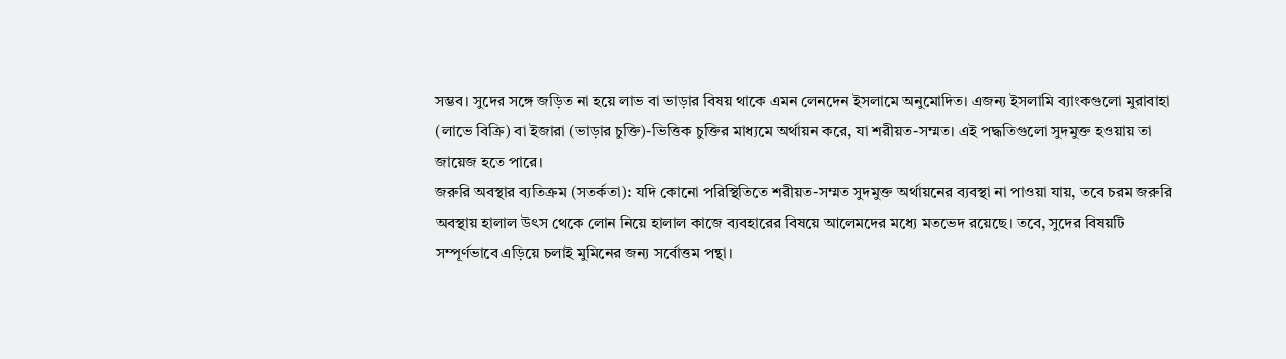সম্ভব। সুদের সঙ্গে জড়িত না হয়ে লাভ বা ভাড়ার বিষয় থাকে এমন লেনদেন ইসলামে অনুমোদিত। এজন্য ইসলামি ব্যাংকগুলো মুরাবাহা (লাভে বিক্রি) বা ইজারা (ভাড়ার চুক্তি)-ভিত্তিক চুক্তির মাধ্যমে অর্থায়ন করে, যা শরীয়ত-সম্মত। এই পদ্ধতিগুলো সুদমুক্ত হওয়ায় তা জায়েজ হতে পারে।
জরুরি অবস্থার ব্যতিক্রম (সতর্কতা): যদি কোনো পরিস্থিতিতে শরীয়ত-সম্মত সুদমুক্ত অর্থায়নের ব্যবস্থা না পাওয়া যায়, তবে চরম জরুরি অবস্থায় হালাল উৎস থেকে লোন নিয়ে হালাল কাজে ব্যবহারের বিষয়ে আলেমদের মধ্যে মতভেদ রয়েছে। তবে, সুদের বিষয়টি সম্পূর্ণভাবে এড়িয়ে চলাই মুমিনের জন্য সর্বোত্তম পন্থা।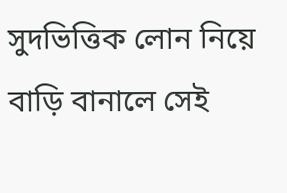সুদভিত্তিক লোন নিয়ে বাড়ি বানালে সেই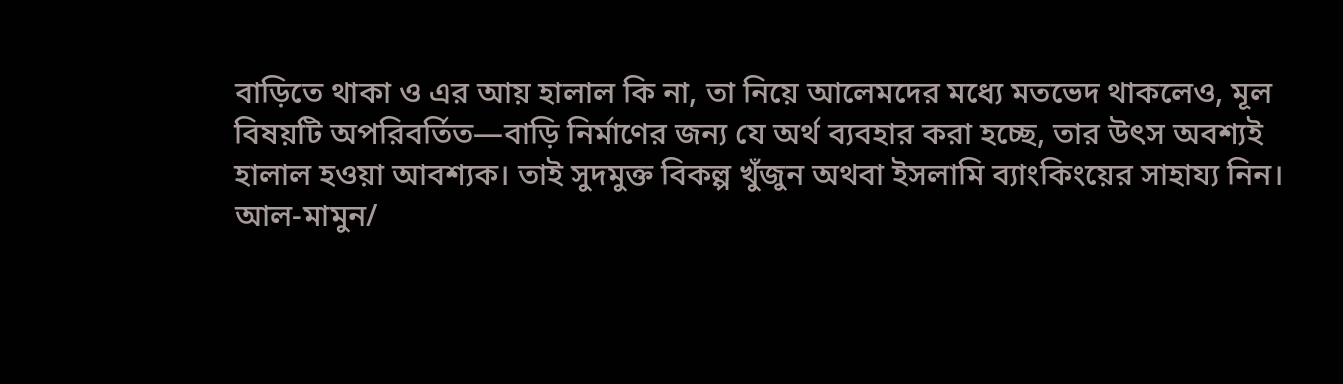বাড়িতে থাকা ও এর আয় হালাল কি না, তা নিয়ে আলেমদের মধ্যে মতভেদ থাকলেও, মূল বিষয়টি অপরিবর্তিত—বাড়ি নির্মাণের জন্য যে অর্থ ব্যবহার করা হচ্ছে, তার উৎস অবশ্যই হালাল হওয়া আবশ্যক। তাই সুদমুক্ত বিকল্প খুঁজুন অথবা ইসলামি ব্যাংকিংয়ের সাহায্য নিন।
আল-মামুন/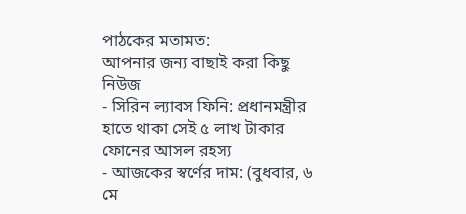পাঠকের মতামত:
আপনার জন্য বাছাই করা কিছু নিউজ
- সিরিন ল্যাবস ফিনি: প্রধানমন্ত্রীর হাতে থাকা সেই ৫ লাখ টাকার ফোনের আসল রহস্য
- আজকের স্বর্ণের দাম: (বুধবার, ৬ মে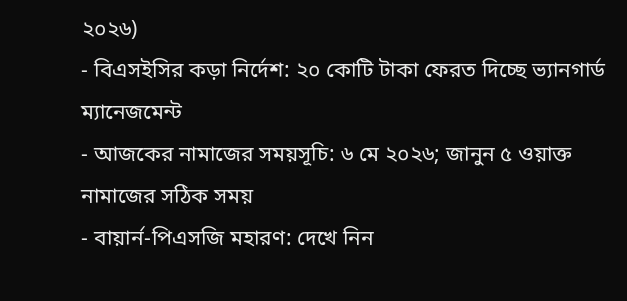২০২৬)
- বিএসইসির কড়া নির্দেশ: ২০ কোটি টাকা ফেরত দিচ্ছে ভ্যানগার্ড ম্যানেজমেন্ট
- আজকের নামাজের সময়সূচি: ৬ মে ২০২৬; জানুন ৫ ওয়াক্ত নামাজের সঠিক সময়
- বায়ার্ন-পিএসজি মহারণ: দেখে নিন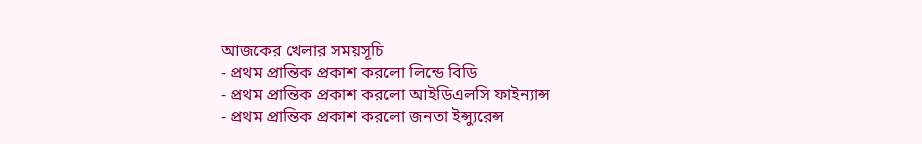আজকের খেলার সময়সূচি
- প্রথম প্রান্তিক প্রকাশ করলো লিন্ডে বিডি
- প্রথম প্রান্তিক প্রকাশ করলো আইডিএলসি ফাইন্যান্স
- প্রথম প্রান্তিক প্রকাশ করলো জনতা ইন্স্যুরেন্স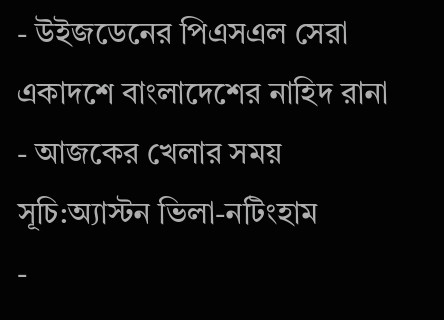- উইজডেনের পিএসএল সেরা একাদশে বাংলাদেশের নাহিদ রানা
- আজকের খেলার সময় সূচি:অ্যাস্টন ভিলা-নটিংহাম
-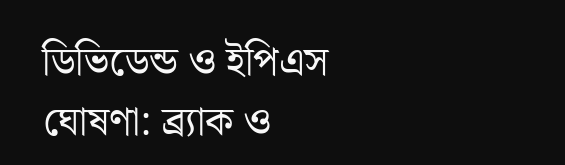ডিভিডেন্ড ও ইপিএস ঘোষণা: ব্র্যাক ও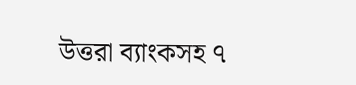উত্তরা ব্যাংকসহ ৭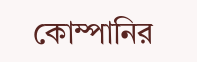কোম্পানির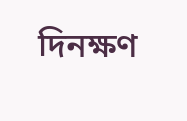দিনক্ষণ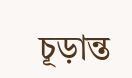চূড়ান্ত